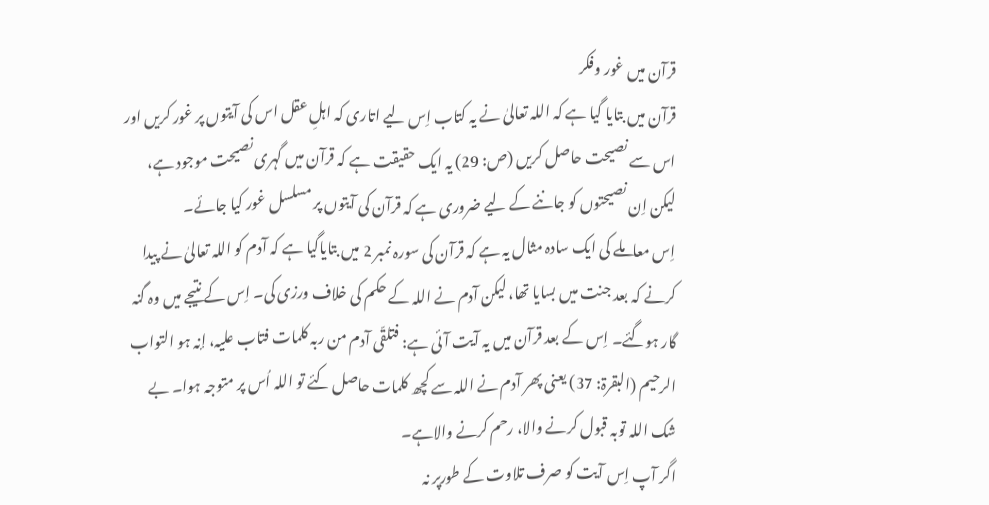قرآن میں غور وفکر
قرآن میں بتایا گیا ہے کہ اللہ تعالیٰ نے یہ کتاب اِس لیے اتاری کہ اہلِ عقل اس کی آیتوں پر غور کریں اور اس سے نصیحت حاصل کریں (ص: 29) یہ ایک حقیقت ہے کہ قرآن میں گہری نصیحت موجود ہے، لیکن اِن نصیحتوں کو جاننے کے لیے ضروری ہے کہ قرآن کی آیتوں پر مسلسل غور کیا جائے۔
اِس معاملے کی ایک سادہ مثال یہ ہے کہ قرآن کی سورہ نمبر 2 میں بتایاگیا ہے کہ آدم کو اللہ تعالیٰ نے پیدا کرنے کہ بعد جنت میں بسایا تھا، لیکن آدم نے اللہ کے حکم کی خلاف ورزی کی۔ اِس کے نتیجے میں وہ گنہ گار ہوگئے۔ اِس کے بعد قرآن میں یہ آیت آئی ہے: فتلقّی آدم من ربہ کلمات فتاب علیہ، إنہ ہو التواب الرحیم (البقرۃ: 37) یعنی پھر آدم نے اللہ سے کچھ کلمات حاصل کئے تو اللہ اُس پر متوجہ ہوا۔ بے شک اللہ توبہ قبول کرنے والا، رحم کرنے والاہے۔
اگر آپ اِس آیت کو صرف تلاوت کے طورپر نہ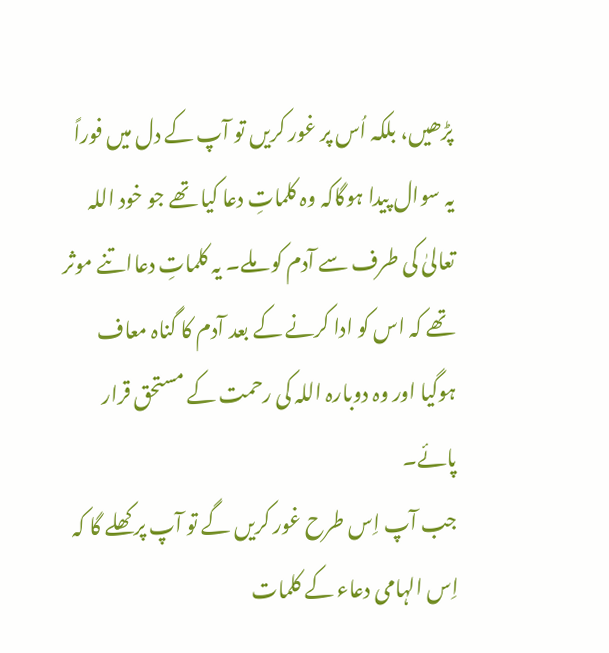پڑھیں، بلکہ اُس پر غور کریں تو آپ کے دل میں فوراً یہ سوال پیدا ہوگاکہ وہ کلماتِ دعا کیا تھے جو خود اللہ تعالیٰ کی طرف سے آدم کو ملے۔ یہ کلماتِ دعااتنے موثر تھے کہ اس کو ادا کرنے کے بعد آدم کا گناہ معاف ہوگیا اور وہ دوبارہ اللہ کی رحمت کے مستحق قرار پائے۔
جب آپ اِس طرح غور کریں گے تو آپ پر کھلے گا کہ اِس الہامی دعاء کے کلمات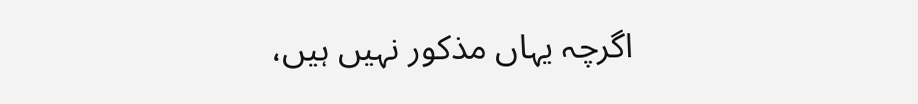اگرچہ یہاں مذکور نہیں ہیں،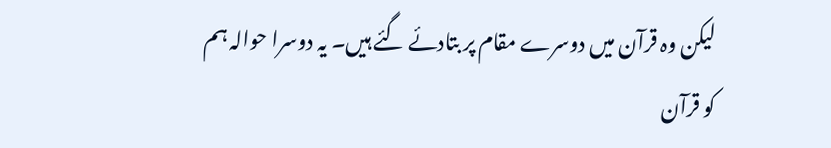لیکن وہ قرآن میں دوسرے مقام پر بتادئے گئے ہیں۔ یہ دوسرا حوالہ ہم کو قرآن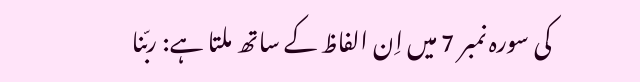کی سورہ نمبر 7 میں اِن الفاظ کے ساتھ ملتا ہے: ربّنا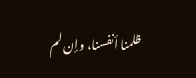ظلمنا أنفسنا، وإن لم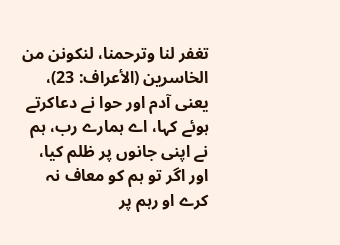تغفر لنا وترحمنا، لنکونن من الخاسرین (الأعراف: 23)، یعنی آدم اور حوا نے دعاکرتے ہوئے کہا، اے ہمارے رب، ہم نے اپنی جانوں پر ظلم کیا، اور اگر تو ہم کو معاف نہ کرے او رہم پر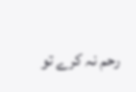رحم نہ کرے تو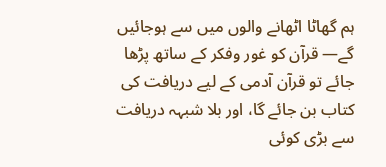ہم گھاٹا اٹھانے والوں میں سے ہوجائیں گے— قرآن کو غور وفکر کے ساتھ پڑھا جائے تو قرآن آدمی کے لیے دریافت کی کتاب بن جائے گا، اور بلا شبہہ دریافت سے بڑی کوئی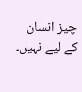چیز انسان کے لیے نہیں۔